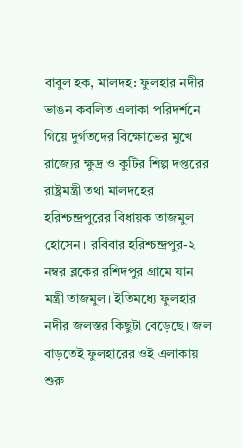বাবুল হক, মালদহ: ফুলহার নদীর ভাঙন কবলিত এলাকা পরিদর্শনে গিয়ে দুর্গতদের বিক্ষোভের মুখে রাজ্যের ক্ষুদ্র ও কুটির শিল্প দপ্তরের রাষ্ট্রমন্ত্রী তথা মালদহের হরিশ্চন্দ্রপুরের বিধায়ক তাজমুল হোসেন। রবিবার হরিশ্চন্দ্রপুর-২ নম্বর ব্লকের রশিদপুর গ্রামে যান মন্ত্রী তাজমুল। ইতিমধ্যে ফুলহার নদীর জলস্তর কিছুটা বেড়েছে। জল বাড়তেই ফুলহারের ওই এলাকায় শুরু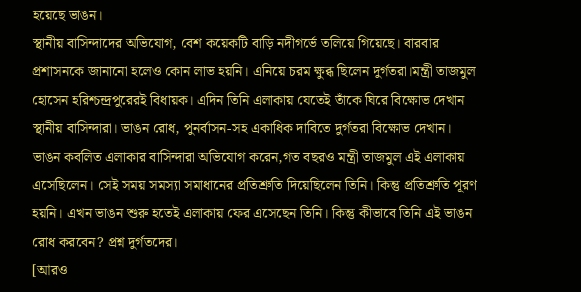হয়েছে ভাঙন।
স্থানীয় বাসিন্দাদের অভিযোগ, বেশ কয়েকটি বাড়ি নদীগর্ভে তলিয়ে গিয়েছে। বারবার প্রশাসনকে জানানো হলেও কোন লাভ হয়নি। এনিয়ে চরম ক্ষুব্ধ ছিলেন দুর্গতরা।মন্ত্রী তাজমুল হোসেন হরিশ্চন্দ্রপুরেরই বিধায়ক। এদিন তিনি এলাকায় যেতেই তাঁকে ঘিরে বিক্ষোভ দেখান স্থানীয় বাসিন্দারা। ভাঙন রোধ, পুনর্বাসন-সহ একাধিক দাবিতে দুর্গতরা বিক্ষোভ দেখান। ভাঙন কবলিত এলাকার বাসিন্দারা অভিযোগ করেন,গত বছরও মন্ত্রী তাজমুল এই এলাকায় এসেছিলেন। সেই সময় সমস্যা সমাধানের প্রতিশ্রুতি দিয়েছিলেন তিনি। কিন্তু প্রতিশ্রুতি পূরণ হয়নি। এখন ভাঙন শুরু হতেই এলাকায় ফের এসেছেন তিনি। কিন্তু কীভাবে তিনি এই ভাঙন রোধ করবেন? প্রশ্ন দুর্গতদের।
[আরও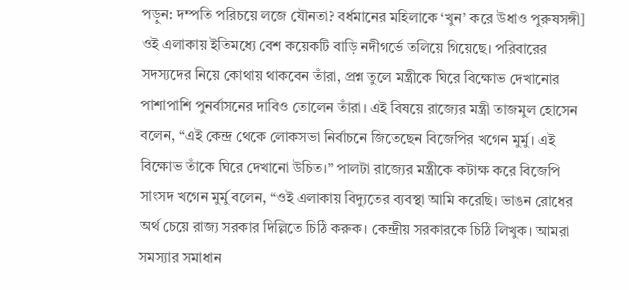পড়ুন: দম্পতি পরিচয়ে লজে যৌনতা? বর্ধমানের মহিলাকে ‘খুন’ করে উধাও পুরুষসঙ্গী]
ওই এলাকায় ইতিমধ্যে বেশ কয়েকটি বাড়ি নদীগর্ভে তলিয়ে গিয়েছে। পরিবারের সদস্যদের নিয়ে কোথায় থাকবেন তাঁরা, প্রশ্ন তুলে মন্ত্রীকে ঘিরে বিক্ষোভ দেখানোর পাশাপাশি পুনর্বাসনের দাবিও তোলেন তাঁরা। এই বিষয়ে রাজ্যের মন্ত্রী তাজমুল হোসেন বলেন, “এই কেন্দ্র থেকে লোকসভা নির্বাচনে জিতেছেন বিজেপির খগেন মুর্মু। এই বিক্ষোভ তাঁকে ঘিরে দেখানো উচিত।” পালটা রাজ্যের মন্ত্রীকে কটাক্ষ করে বিজেপি সাংসদ খগেন মুর্মু বলেন, “ওই এলাকায় বিদ্যুতের ব্যবস্থা আমি করেছি। ভাঙন রোধের অর্থ চেয়ে রাজ্য সরকার দিল্লিতে চিঠি করুক। কেন্দ্রীয় সরকারকে চিঠি লিখুক। আমরা সমস্যার সমাধান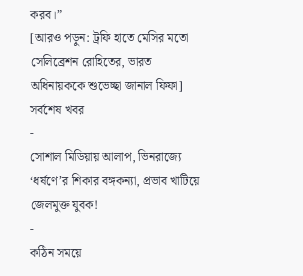করব।”
[আরও পড়ুন: ট্রফি হাতে মেসির মতো সেলিব্রেশন রোহিতের, ভারত অধিনায়ককে শুভেচ্ছা জানাল ফিফা]
সর্বশেষ খবর
-
সোশাল মিডিয়ায় আলাপ, ভিনরাজ্যে ‘ধর্ষণে’র শিকার বঙ্গকন্যা, প্রভাব খাটিয়ে জেলমুক্ত যুবক!
-
কঠিন সময়ে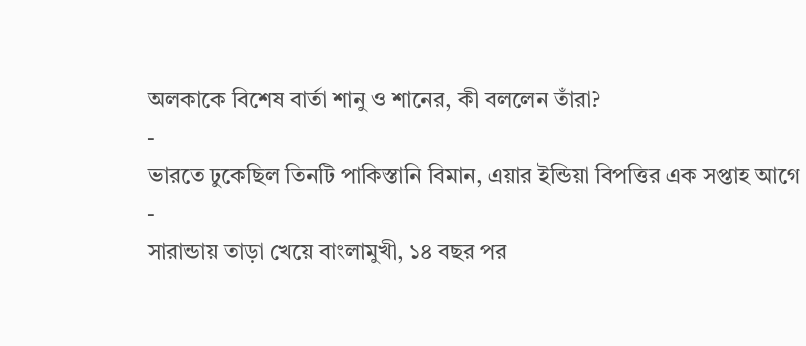অলকাকে বিশেষ বার্তা শানু ও শানের, কী বললেন তাঁরা?
-
ভারতে ঢুকেছিল তিনটি পাকিস্তানি বিমান, এয়ার ইন্ডিয়া বিপত্তির এক সপ্তাহ আগে
-
সারান্ডায় তাড়া খেয়ে বাংলামুখী, ১৪ বছর পর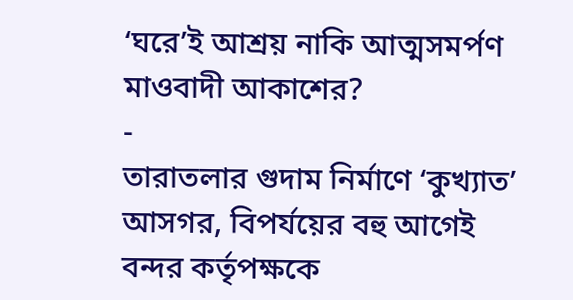‘ঘরে’ই আশ্রয় নাকি আত্মসমর্পণ মাওবাদী আকাশের?
-
তারাতলার গুদাম নির্মাণে ‘কুখ্যাত’ আসগর, বিপর্যয়ের বহু আগেই বন্দর কর্তৃপক্ষকে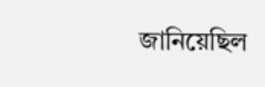জানিয়েছিল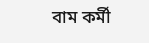বাম কর্মী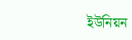ইউনিয়ন